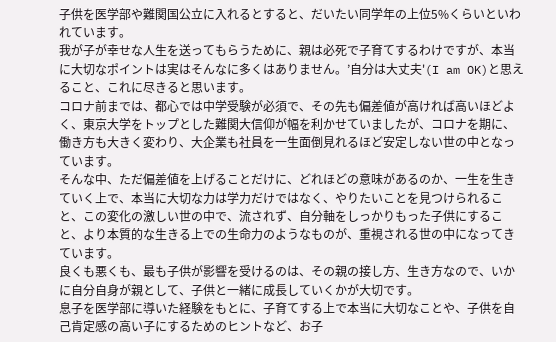子供を医学部や難関国公立に入れるとすると、だいたい同学年の上位5%くらいといわれています。
我が子が幸せな人生を送ってもらうために、親は必死で子育てするわけですが、本当に大切なポイントは実はそんなに多くはありません。’自分は大丈夫'(I am OK)と思えること、これに尽きると思います。
コロナ前までは、都心では中学受験が必須で、その先も偏差値が高ければ高いほどよく、東京大学をトップとした難関大信仰が幅を利かせていましたが、コロナを期に、働き方も大きく変わり、大企業も社員を一生面倒見れるほど安定しない世の中となっています。
そんな中、ただ偏差値を上げることだけに、どれほどの意味があるのか、一生を生きていく上で、本当に大切な力は学力だけではなく、やりたいことを見つけられること、この変化の激しい世の中で、流されず、自分軸をしっかりもった子供にすること、より本質的な生きる上での生命力のようなものが、重視される世の中になってきています。
良くも悪くも、最も子供が影響を受けるのは、その親の接し方、生き方なので、いかに自分自身が親として、子供と一緒に成長していくかが大切です。
息子を医学部に導いた経験をもとに、子育てする上で本当に大切なことや、子供を自己肯定感の高い子にするためのヒントなど、お子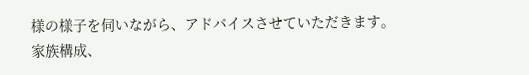様の様子を伺いながら、アドバイスさせていただきます。
家族構成、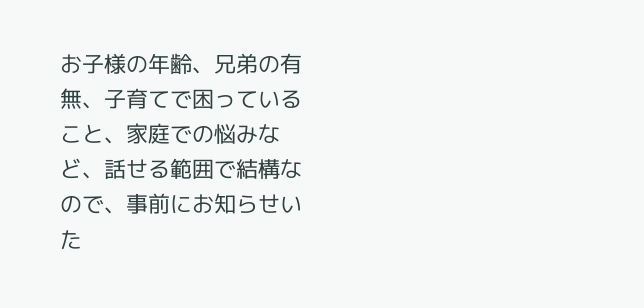お子様の年齢、兄弟の有無、子育てで困っていること、家庭での悩みなど、話せる範囲で結構なので、事前にお知らせいた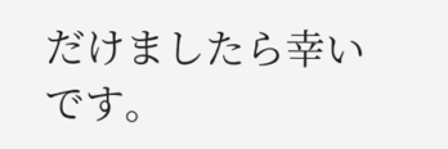だけましたら幸いです。